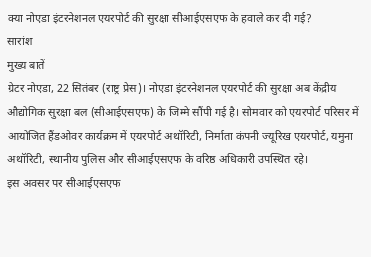क्या नोएडा इंटरनेशनल एयरपोर्ट की सुरक्षा सीआईएसएफ के हवाले कर दी गई?
सारांश
मुख्य बातें
ग्रेटर नोएडा, 22 सितंबर (राष्ट्र प्रेस)। नोएडा इंटरनेशनल एयरपोर्ट की सुरक्षा अब केंद्रीय औद्योगिक सुरक्षा बल (सीआईएसएफ) के जिम्मे सौंपी गई है। सोमवार को एयरपोर्ट परिसर में आयोजित हैंडओवर कार्यक्रम में एयरपोर्ट अथॉरिटी, निर्माता कंपनी ज्यूरिख एयरपोर्ट, यमुना अथॉरिटी, स्थानीय पुलिस और सीआईएसएफ के वरिष्ठ अधिकारी उपस्थित रहे।
इस अवसर पर सीआईएसएफ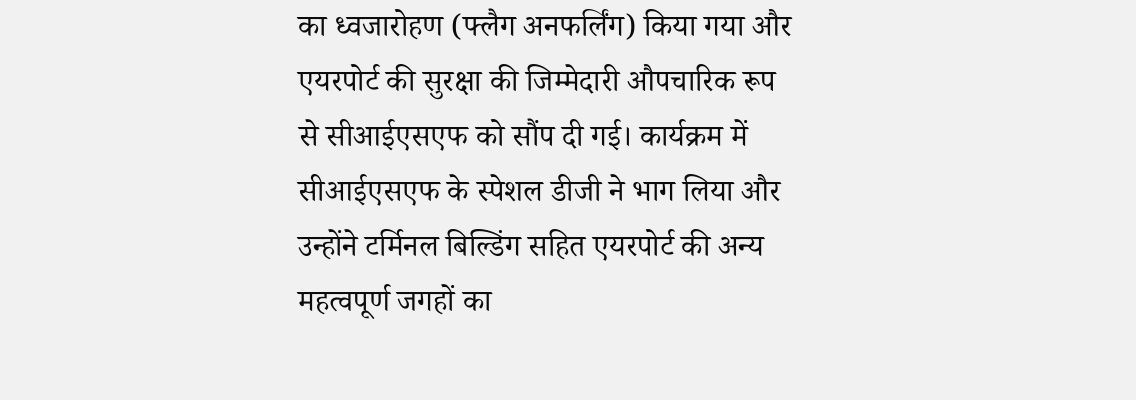का ध्वजारोहण (फ्लैग अनफर्लिंग) किया गया और एयरपोर्ट की सुरक्षा की जिम्मेदारी औपचारिक रूप से सीआईएसएफ को सौंप दी गई। कार्यक्रम में सीआईएसएफ के स्पेशल डीजी ने भाग लिया और उन्होंने टर्मिनल बिल्डिंग सहित एयरपोर्ट की अन्य महत्वपूर्ण जगहों का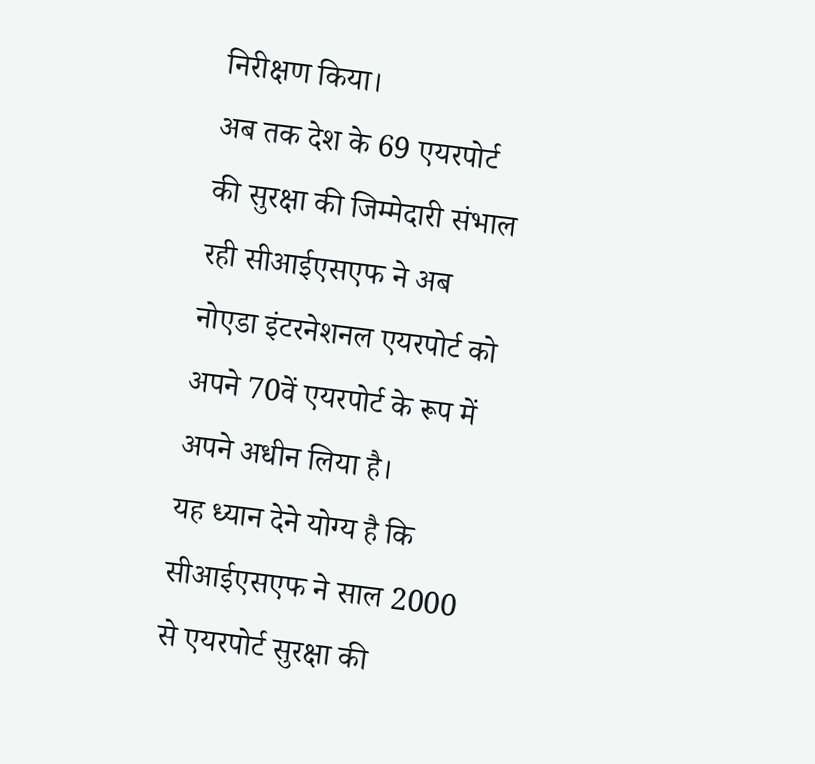निरीक्षण किया।
अब तक देश के 69 एयरपोर्ट की सुरक्षा की जिम्मेदारी संभाल रही सीआईएसएफ ने अब नोएडा इंटरनेशनल एयरपोर्ट को अपने 70वें एयरपोर्ट के रूप में अपने अधीन लिया है।
यह ध्यान देने योग्य है कि सीआईएसएफ ने साल 2000 से एयरपोर्ट सुरक्षा की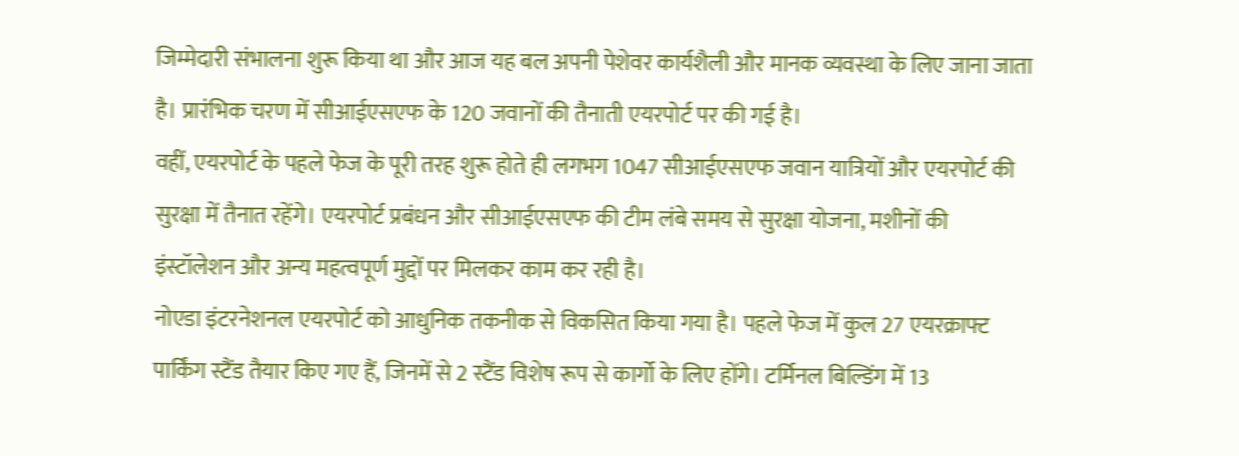जिम्मेदारी संभालना शुरू किया था और आज यह बल अपनी पेशेवर कार्यशैली और मानक व्यवस्था के लिए जाना जाता है। प्रारंभिक चरण में सीआईएसएफ के 120 जवानों की तैनाती एयरपोर्ट पर की गई है।
वहीं, एयरपोर्ट के पहले फेज के पूरी तरह शुरू होते ही लगभग 1047 सीआईएसएफ जवान यात्रियों और एयरपोर्ट की सुरक्षा में तैनात रहेंगे। एयरपोर्ट प्रबंधन और सीआईएसएफ की टीम लंबे समय से सुरक्षा योजना, मशीनों की इंस्टॉलेशन और अन्य महत्वपूर्ण मुद्दों पर मिलकर काम कर रही है।
नोएडा इंटरनेशनल एयरपोर्ट को आधुनिक तकनीक से विकसित किया गया है। पहले फेज में कुल 27 एयरक्राफ्ट पार्किंग स्टैंड तैयार किए गए हैं, जिनमें से 2 स्टैंड विशेष रूप से कार्गो के लिए होंगे। टर्मिनल बिल्डिंग में 13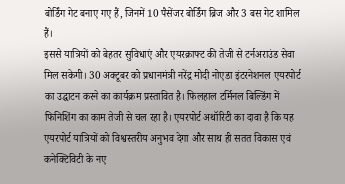बोर्डिंग गेट बनाए गए हैं, जिनमें 10 पैसेंजर बोर्डिंग ब्रिज और 3 बस गेट शामिल हैं।
इससे यात्रियों को बेहतर सुविधाएं और एयरक्राफ्ट की तेजी से टर्नअराउंड सेवा मिल सकेगी। 30 अक्टूबर को प्रधानमंत्री नरेंद्र मोदी नोएडा इंटरनेशनल एयरपोर्ट का उद्घाटन करने का कार्यक्रम प्रस्तावित है। फिलहाल टर्मिनल बिल्डिंग में फिनिशिंग का काम तेजी से चल रहा है। एयरपोर्ट अथॉरिटी का दावा है कि यह एयरपोर्ट यात्रियों को विश्वस्तरीय अनुभव देगा और साथ ही सतत विकास एवं कनेक्टिविटी के नए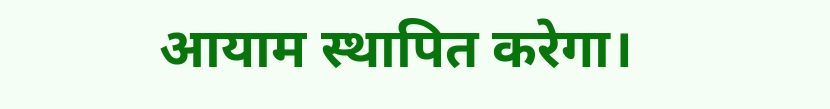आयाम स्थापित करेगा।